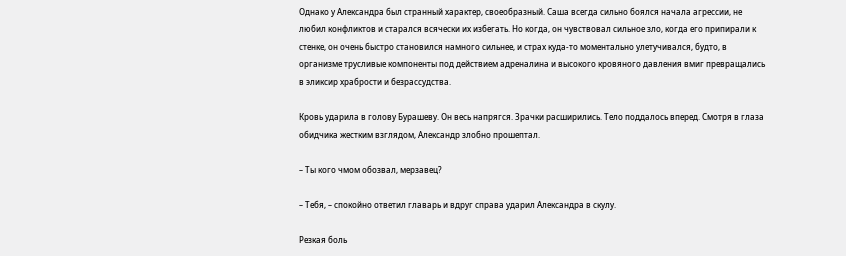Однако у Александра был странный характер, своеобразный. Саша всегда сильно боялся начала агрессии, не любил конфликтов и старался всячески их избегать. Но когда, он чувствовал сильное зло, когда его припирали к стенке, он очень быстро становился намного сильнее, и страх куда-то моментально улетучивался, будто, в организме трусливые компоненты под действием адреналина и высокого кровяного давления вмиг превращались в эликсир храбрости и безрассудства.

Кровь ударила в голову Бурашеву. Он весь напрягся. Зрачки расширились. Тело поддалось вперед. Смотря в глаза обидчика жестким взглядом, Александр злобно прошептал.

– Ты кого чмом обозвал, мерзавец?

– Тебя, – спокойно ответил главарь и вдруг справа ударил Александра в скулу.

Резкая боль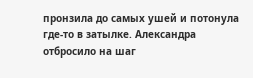пронзила до самых ушей и потонула где-то в затылке. Александра отбросило на шаг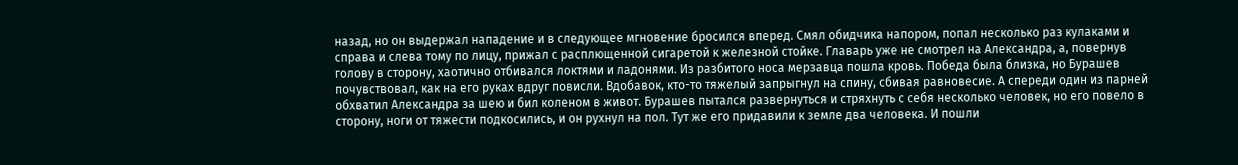назад, но он выдержал нападение и в следующее мгновение бросился вперед. Смял обидчика напором, попал несколько раз кулаками и справа и слева тому по лицу, прижал с расплющенной сигаретой к железной стойке. Главарь уже не смотрел на Александра, а, повернув голову в сторону, хаотично отбивался локтями и ладонями. Из разбитого носа мерзавца пошла кровь. Победа была близка, но Бурашев почувствовал, как на его руках вдруг повисли. Вдобавок, кто-то тяжелый запрыгнул на спину, сбивая равновесие. А спереди один из парней обхватил Александра за шею и бил коленом в живот. Бурашев пытался развернуться и стряхнуть с себя несколько человек, но его повело в сторону, ноги от тяжести подкосились, и он рухнул на пол. Тут же его придавили к земле два человека. И пошли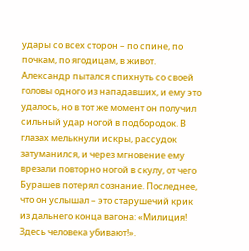удары со всех сторон – по спине, по почкам, по ягодицам, в живот. Александр пытался спихнуть со своей головы одного из нападавших, и ему это удалось, но в тот же момент он получил сильный удар ногой в подбородок. В глазах мелькнули искры, рассудок затуманился, и через мгновение ему врезали повторно ногой в скулу, от чего Бурашев потерял сознание. Последнее, что он услышал – это старушечий крик из дальнего конца вагона: «Милиция! Здесь человека убивают!».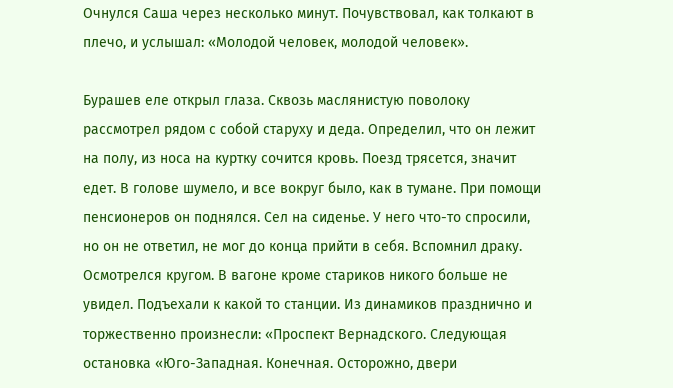Очнулся Саша через несколько минут. Почувствовал, как толкают в плечо, и услышал: «Молодой человек, молодой человек».

Бурашев еле открыл глаза. Сквозь маслянистую поволоку рассмотрел рядом с собой старуху и деда. Определил, что он лежит на полу, из носа на куртку сочится кровь. Поезд трясется, значит едет. В голове шумело, и все вокруг было, как в тумане. При помощи пенсионеров он поднялся. Сел на сиденье. У него что-то спросили, но он не ответил, не мог до конца прийти в себя. Вспомнил драку. Осмотрелся кругом. В вагоне кроме стариков никого больше не увидел. Подъехали к какой то станции. Из динамиков празднично и торжественно произнесли: «Проспект Вернадского. Следующая остановка «Юго-Западная. Конечная. Осторожно, двери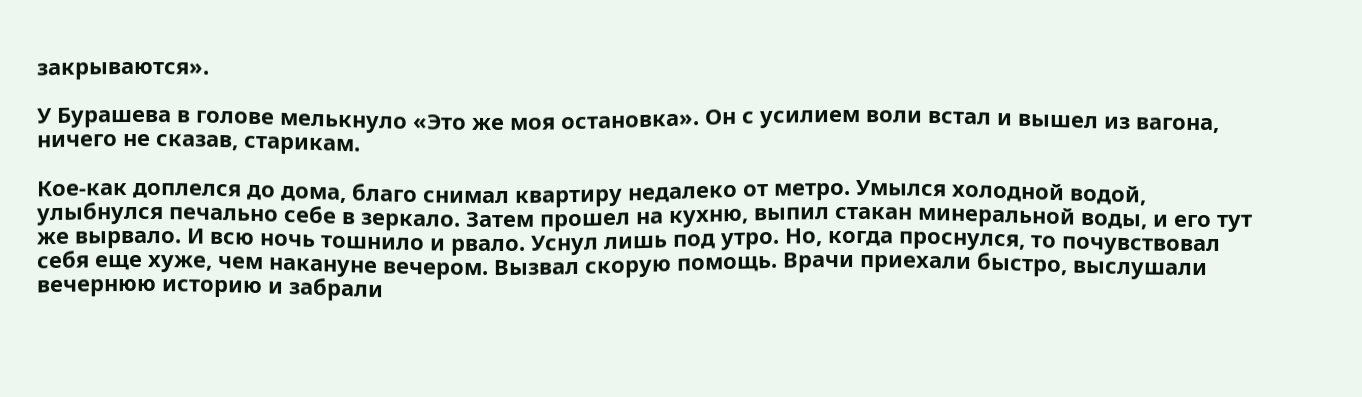закрываются».

У Бурашева в голове мелькнуло «Это же моя остановка». Он с усилием воли встал и вышел из вагона, ничего не сказав, старикам.

Кое-как доплелся до дома, благо снимал квартиру недалеко от метро. Умылся холодной водой, улыбнулся печально себе в зеркало. Затем прошел на кухню, выпил стакан минеральной воды, и его тут же вырвало. И всю ночь тошнило и рвало. Уснул лишь под утро. Но, когда проснулся, то почувствовал себя еще хуже, чем накануне вечером. Вызвал скорую помощь. Врачи приехали быстро, выслушали вечернюю историю и забрали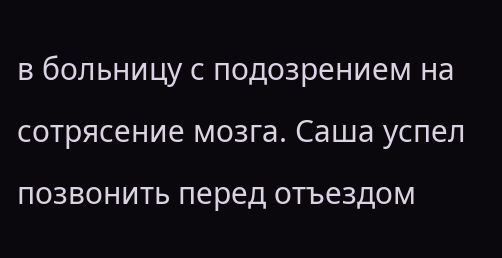в больницу с подозрением на сотрясение мозга. Саша успел позвонить перед отъездом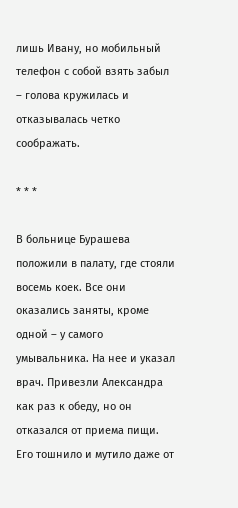лишь Ивану, но мобильный телефон с собой взять забыл – голова кружилась и отказывалась четко соображать.

* * *

В больнице Бурашева положили в палату, где стояли восемь коек. Все они оказались заняты, кроме одной – у самого умывальника. На нее и указал врач. Привезли Александра как раз к обеду, но он отказался от приема пищи. Его тошнило и мутило даже от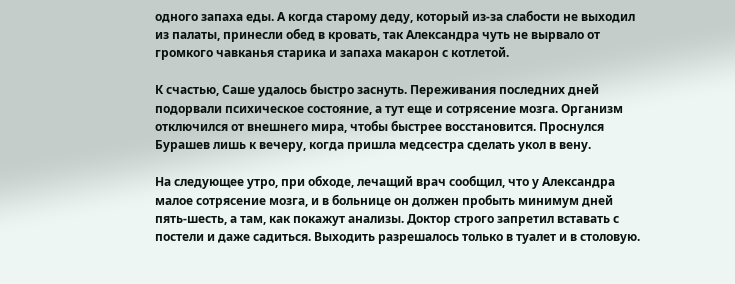одного запаха еды. А когда старому деду, который из-за слабости не выходил из палаты, принесли обед в кровать, так Александра чуть не вырвало от громкого чавканья старика и запаха макарон с котлетой.

К счастью, Саше удалось быстро заснуть. Переживания последних дней подорвали психическое состояние, а тут еще и сотрясение мозга. Организм отключился от внешнего мира, чтобы быстрее восстановится. Проснулся Бурашев лишь к вечеру, когда пришла медсестра сделать укол в вену.

На следующее утро, при обходе, лечащий врач сообщил, что у Александра малое сотрясение мозга, и в больнице он должен пробыть минимум дней пять-шесть, а там, как покажут анализы. Доктор строго запретил вставать с постели и даже садиться. Выходить разрешалось только в туалет и в столовую.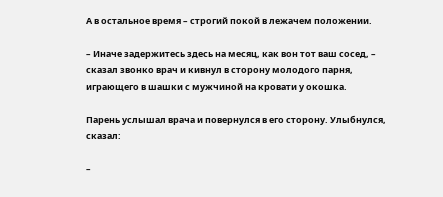А в остальное время – строгий покой в лежачем положении.

– Иначе задержитесь здесь на месяц, как вон тот ваш сосед, – сказал звонко врач и кивнул в сторону молодого парня, играющего в шашки с мужчиной на кровати у окошка.

Парень услышал врача и повернулся в его сторону. Улыбнулся, сказал:

–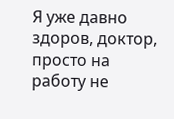Я уже давно здоров, доктор, просто на работу не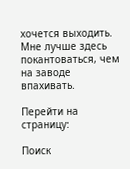хочется выходить. Мне лучше здесь покантоваться, чем на заводе впахивать.

Перейти на страницу:

Поиск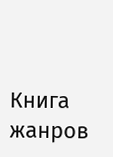Книга жанров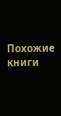Похожие книги